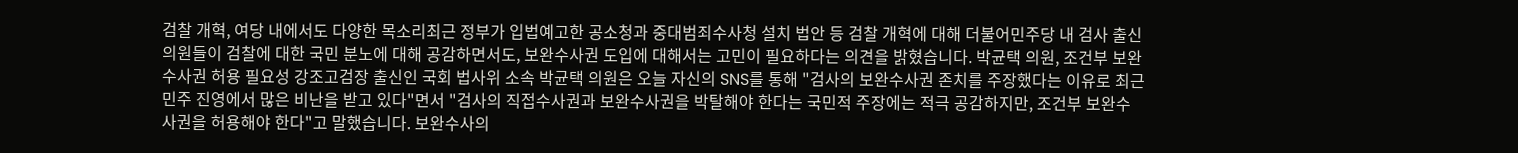검찰 개혁, 여당 내에서도 다양한 목소리최근 정부가 입법예고한 공소청과 중대범죄수사청 설치 법안 등 검찰 개혁에 대해 더불어민주당 내 검사 출신 의원들이 검찰에 대한 국민 분노에 대해 공감하면서도, 보완수사권 도입에 대해서는 고민이 필요하다는 의견을 밝혔습니다. 박균택 의원, 조건부 보완수사권 허용 필요성 강조고검장 출신인 국회 법사위 소속 박균택 의원은 오늘 자신의 SNS를 통해 "검사의 보완수사권 존치를 주장했다는 이유로 최근 민주 진영에서 많은 비난을 받고 있다"면서 "검사의 직접수사권과 보완수사권을 박탈해야 한다는 국민적 주장에는 적극 공감하지만, 조건부 보완수사권을 허용해야 한다"고 말했습니다. 보완수사의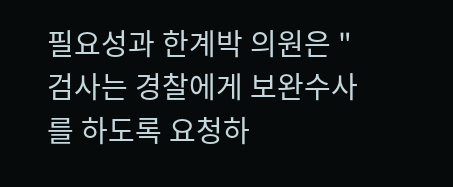필요성과 한계박 의원은 "검사는 경찰에게 보완수사를 하도록 요청하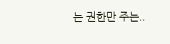는 권한만 주는..